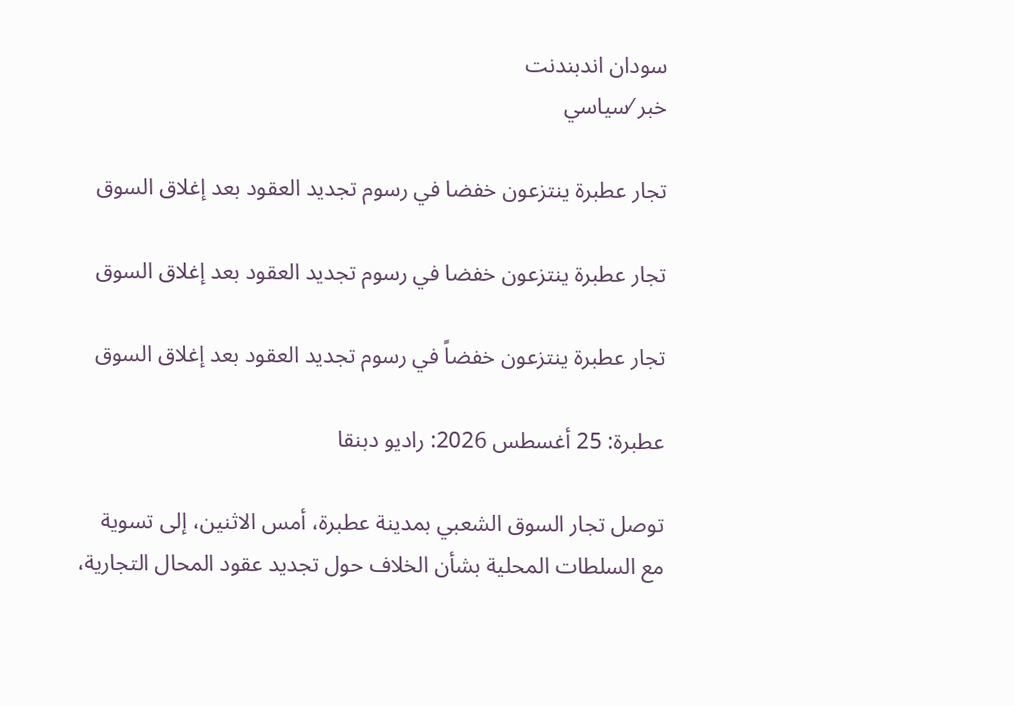سودان اندبندنت
خبر ⁄سياسي

تجار عطبرة ينتزعون خفضا في رسوم تجديد العقود بعد إغلاق السوق

تجار عطبرة ينتزعون خفضا في رسوم تجديد العقود بعد إغلاق السوق

تجار عطبرة ينتزعون خفضاً في رسوم تجديد العقود بعد إغلاق السوق

عطبرة: 25 أغسطس 2026: راديو دبنقا

توصل تجار السوق الشعبي بمدينة عطبرة، أمس الاثنين، إلى تسوية مع السلطات المحلية بشأن الخلاف حول تجديد عقود المحال التجارية،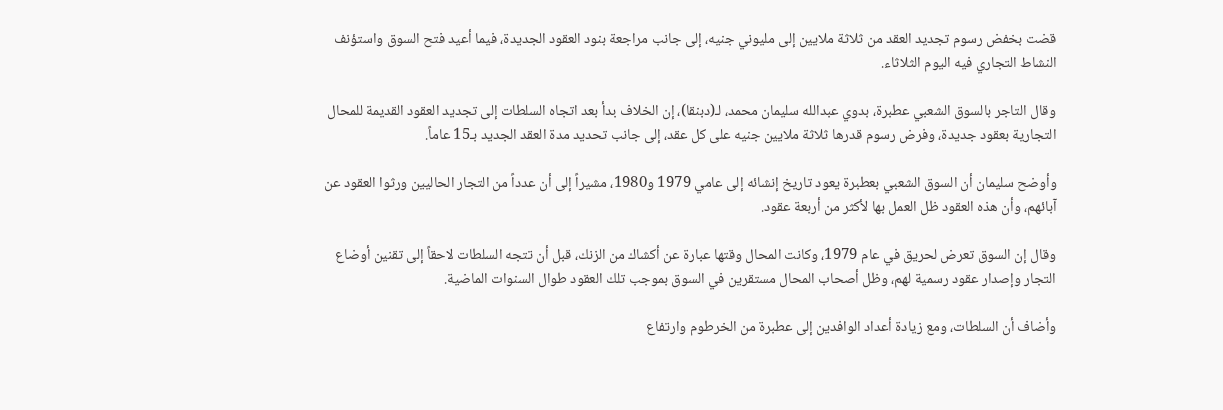قضت بخفض رسوم تجديد العقد من ثلاثة ملايين إلى مليوني جنيه، إلى جانب مراجعة بنود العقود الجديدة، فيما أعيد فتح السوق واستؤنف النشاط التجاري فيه اليوم الثلاثاء.

وقال التاجر بالسوق الشعبي عطبرة، بدوي عبدالله سليمان محمد، لـ(دبنقا)، إن الخلاف بدأ بعد اتجاه السلطات إلى تجديد العقود القديمة للمحال التجارية بعقود جديدة، وفرض رسوم قدرها ثلاثة ملايين جنيه على كل عقد، إلى جانب تحديد مدة العقد الجديد بـ15 عاماً.

وأوضح سليمان أن السوق الشعبي بعطبرة يعود تاريخ إنشائه إلى عامي 1979 و1980، مشيراً إلى أن عدداً من التجار الحاليين ورثوا العقود عن آبائهم، وأن هذه العقود ظل العمل بها لأكثر من أربعة عقود.

وقال إن السوق تعرض لحريق في عام 1979، وكانت المحال وقتها عبارة عن أكشاك من الزنك، قبل أن تتجه السلطات لاحقاً إلى تقنين أوضاع التجار وإصدار عقود رسمية لهم، وظل أصحاب المحال مستقرين في السوق بموجب تلك العقود طوال السنوات الماضية.

وأضاف أن السلطات، ومع زيادة أعداد الوافدين إلى عطبرة من الخرطوم وارتفاع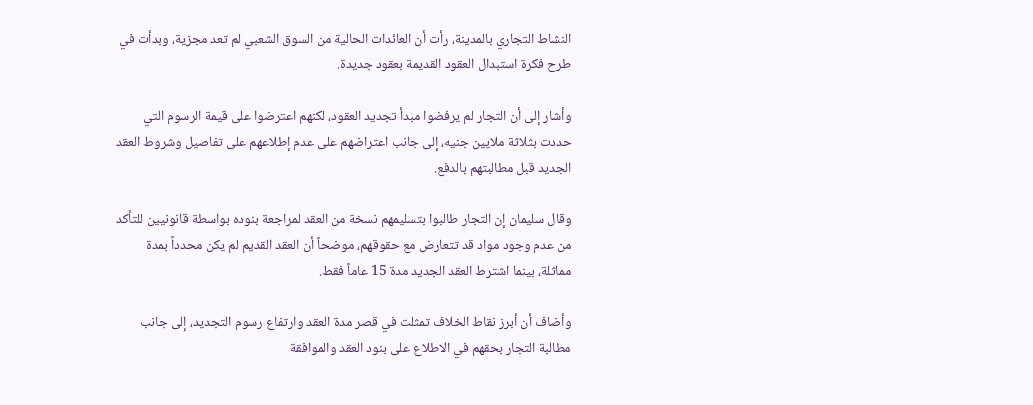النشاط التجاري بالمدينة، رأت أن العائدات الحالية من السوق الشعبي لم تعد مجزية، وبدأت في طرح فكرة استبدال العقود القديمة بعقود جديدة.

وأشار إلى أن التجار لم يرفضوا مبدأ تجديد العقود، لكنهم اعترضوا على قيمة الرسوم التي حددت بثلاثة ملايين جنيه، إلى جانب اعتراضهم على عدم إطلاعهم على تفاصيل وشروط العقد الجديد قبل مطالبتهم بالدفع.

وقال سليمان إن التجار طالبوا بتسليمهم نسخة من العقد لمراجعة بنوده بواسطة قانونيين للتأكد من عدم وجود مواد قد تتعارض مع حقوقهم، موضحاً أن العقد القديم لم يكن محدداً بمدة مماثلة، بينما اشترط العقد الجديد مدة 15 عاماً فقط.

وأضاف أن أبرز نقاط الخلاف تمثلت في قصر مدة العقد وارتفاع رسوم التجديد، إلى جانب مطالبة التجار بحقهم في الاطلاع على بنود العقد والموافقة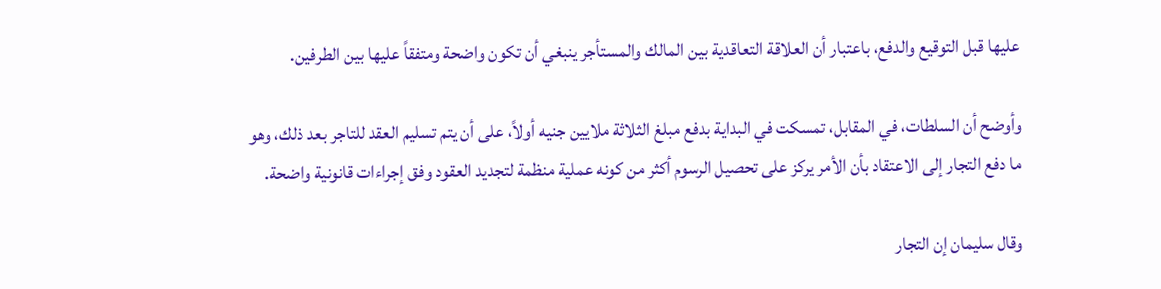عليها قبل التوقيع والدفع، باعتبار أن العلاقة التعاقدية بين المالك والمستأجر ينبغي أن تكون واضحة ومتفقاً عليها بين الطرفين.

وأوضح أن السلطات، في المقابل، تمسكت في البداية بدفع مبلغ الثلاثة ملايين جنيه أولاً، على أن يتم تسليم العقد للتاجر بعد ذلك، وهو ما دفع التجار إلى الاعتقاد بأن الأمر يركز على تحصيل الرسوم أكثر من كونه عملية منظمة لتجديد العقود وفق إجراءات قانونية واضحة.

وقال سليمان إن التجار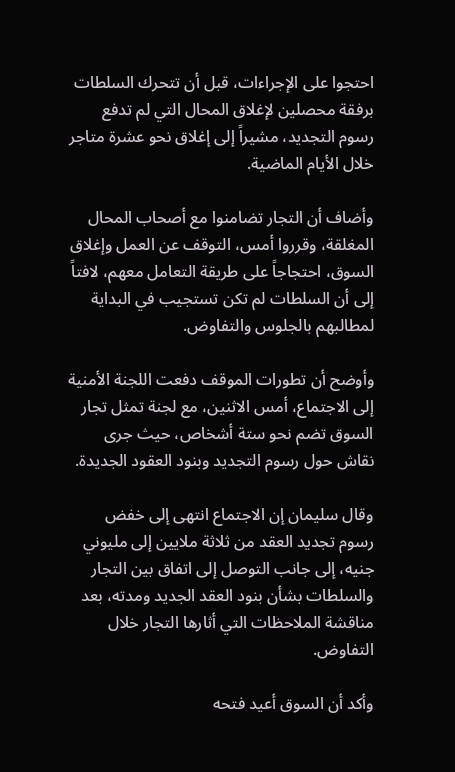احتجوا على الإجراءات، قبل أن تتحرك السلطات برفقة محصلين لإغلاق المحال التي لم تدفع رسوم التجديد، مشيراً إلى إغلاق نحو عشرة متاجر خلال الأيام الماضية.

وأضاف أن التجار تضامنوا مع أصحاب المحال المغلقة، وقرروا أمس، التوقف عن العمل وإغلاق السوق، احتجاجاً على طريقة التعامل معهم، لافتاً إلى أن السلطات لم تكن تستجيب في البداية لمطالبهم بالجلوس والتفاوض.

وأوضح أن تطورات الموقف دفعت اللجنة الأمنية إلى الاجتماع، أمس الاثنين، مع لجنة تمثل تجار السوق تضم نحو ستة أشخاص، حيث جرى نقاش حول رسوم التجديد وبنود العقود الجديدة.

وقال سليمان إن الاجتماع انتهى إلى خفض رسوم تجديد العقد من ثلاثة ملايين إلى مليوني جنيه، إلى جانب التوصل إلى اتفاق بين التجار والسلطات بشأن بنود العقد الجديد ومدته، بعد مناقشة الملاحظات التي أثارها التجار خلال التفاوض.

وأكد أن السوق أعيد فتحه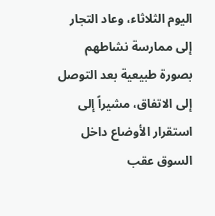اليوم الثلاثاء، وعاد التجار إلى ممارسة نشاطهم بصورة طبيعية بعد التوصل إلى الاتفاق، مشيراً إلى استقرار الأوضاع داخل السوق عقب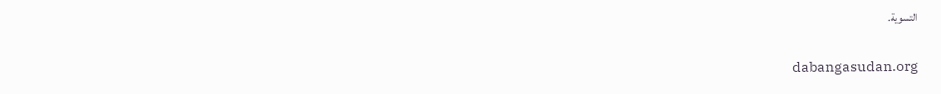التسوية.

dabangasudan.org